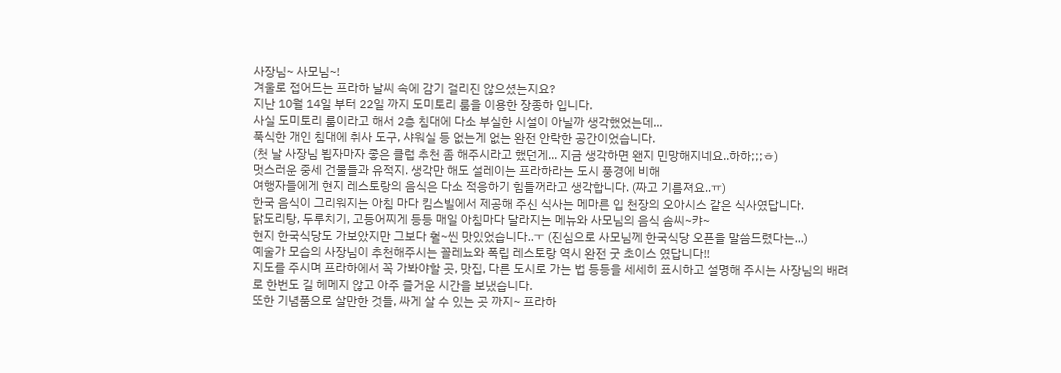사장님~ 사모님~!
겨울로 접어드는 프라하 날씨 속에 감기 걸리진 않으셨는지요?
지난 10월 14일 부터 22일 까지 도미토리 룸을 이용한 장종하 입니다.
사실 도미토리 룸이라고 해서 2층 침대에 다소 부실한 시설이 아닐까 생각했었는데...
푹식한 개인 침대에 취사 도구, 샤워실 등 없는게 없는 완전 안락한 공간이었습니다.
(첫 날 사장님 뵙자마자 좋은 클럽 추천 좀 해주시라고 했던게... 지금 생각하면 왠지 민망해지네요..하하;;;ㅎ)
멋스러운 중세 건물들과 유적지. 생각만 해도 설레이는 프라하라는 도시 풍경에 비해
여행자들에게 현지 레스토랑의 음식은 다소 적응하기 힘들꺼라고 생각합니다. (짜고 기름져요..ㅠ)
한국 음식이 그리워지는 아침 마다 킴스빌에서 제공해 주신 식사는 메마른 입 천장의 오아시스 같은 식사였답니다.
닭도리탕, 두루치기, 고등어찌게 등등 매일 아침마다 달라지는 메뉴와 사모님의 음식 솜씨~캬~
현지 한국식당도 가보았지만 그보다 훨~씬 맛있었습니다..ㅜ (진심으로 사모님께 한국식당 오픈을 말씀드렸다는...)
예술가 모습의 사장님이 추천해주시는 꼴레뇨와 폭립 레스토랑 역시 완전 굿 초이스 였답니다!!
지도를 주시며 프라하에서 꼭 가봐야할 곳, 맛집, 다른 도시로 가는 법 등등을 세세히 표시하고 설명해 주시는 사장님의 배려로 한번도 길 헤메지 않고 아주 즐거운 시간을 보냈습니다.
또한 기념품으로 살만한 것들, 싸게 살 수 있는 곳 까지~ 프라하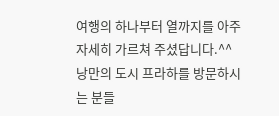여행의 하나부터 열까지를 아주 자세히 가르쳐 주셨답니다.^^
낭만의 도시 프라하를 방문하시는 분들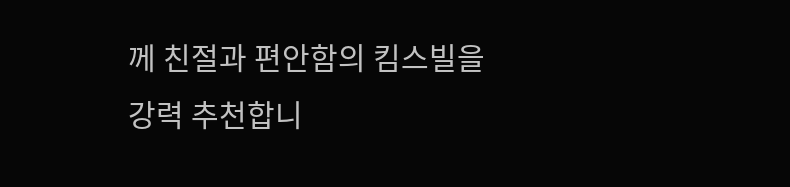께 친절과 편안함의 킴스빌을 강력 추천합니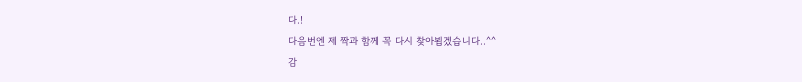다.!
다음번엔 제 짝과 함께 꼭 다시 찾아뵙겠습니다..^^
감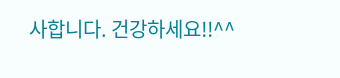사합니다. 건강하세요!!^^